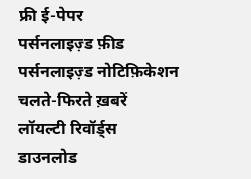फ्री ई-पेपर
पर्सनलाइज़्ड फ़ीड
पर्सनलाइज़्ड नोटिफ़िकेशन
चलते-फिरते ख़बरें
लॉयल्टी रिवॉर्ड्स
डाउनलोड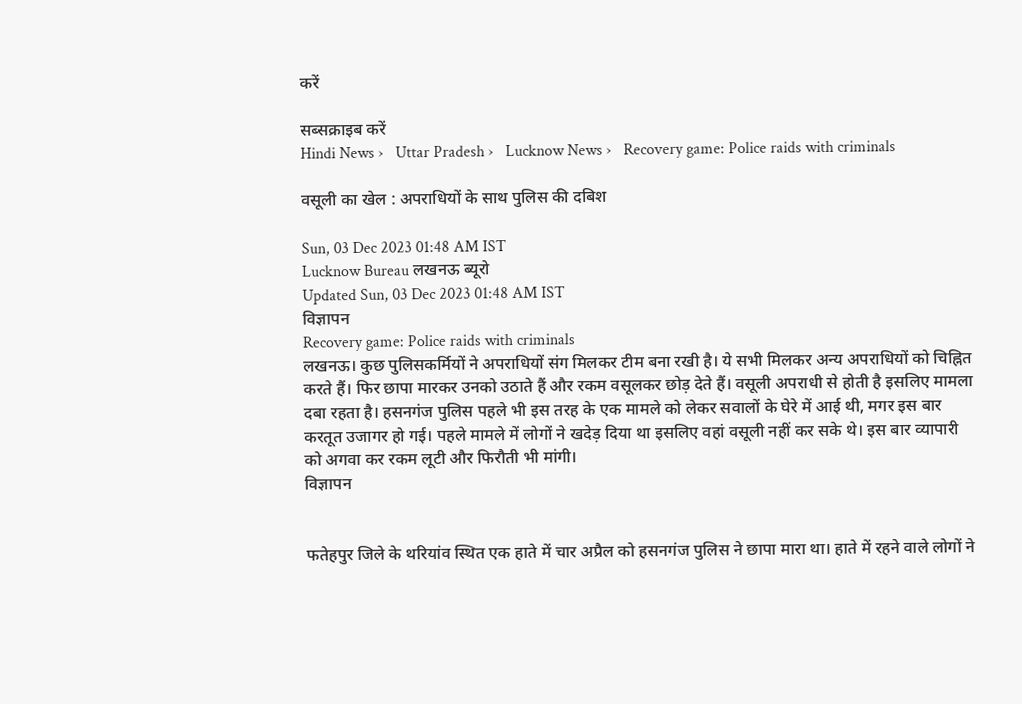करें

सब्सक्राइब करें
Hindi News ›   Uttar Pradesh ›   Lucknow News ›   Recovery game: Police raids with criminals

वसूली का खेल : अपराधियों के साथ पुलिस की दबिश

Sun, 03 Dec 2023 01:48 AM IST
Lucknow Bureau लखनऊ ब्यूरो
Updated Sun, 03 Dec 2023 01:48 AM IST
विज्ञापन
Recovery game: Police raids with criminals
लखनऊ। कुछ पुलिसकर्मियों ने अपराधियों संग मिलकर टीम बना रखी है। ये सभी मिलकर अन्य अपराधियों को चिह्नित करते हैं। फिर छापा मारकर उनको उठाते हैं और रकम वसूलकर छोड़ देते हैं। वसूली अपराधी से होती है इसलिए मामला दबा रहता है। हसनगंज पुलिस पहले भी इस तरह के एक मामले को लेकर सवालों के घेरे में आई थी, मगर इस बार करतूत उजागर हो गई। पहले मामले में लोगों ने खदेड़ दिया था इसलिए वहां वसूली नहीं कर सके थे। इस बार व्यापारी को अगवा कर रकम लूटी और फिरौती भी मांगी।
विज्ञापन


फतेहपुर जिले के थरियांव स्थित एक हाते में चार अप्रैल को हसनगंज पुलिस ने छापा मारा था। हाते में रहने वाले लोगों ने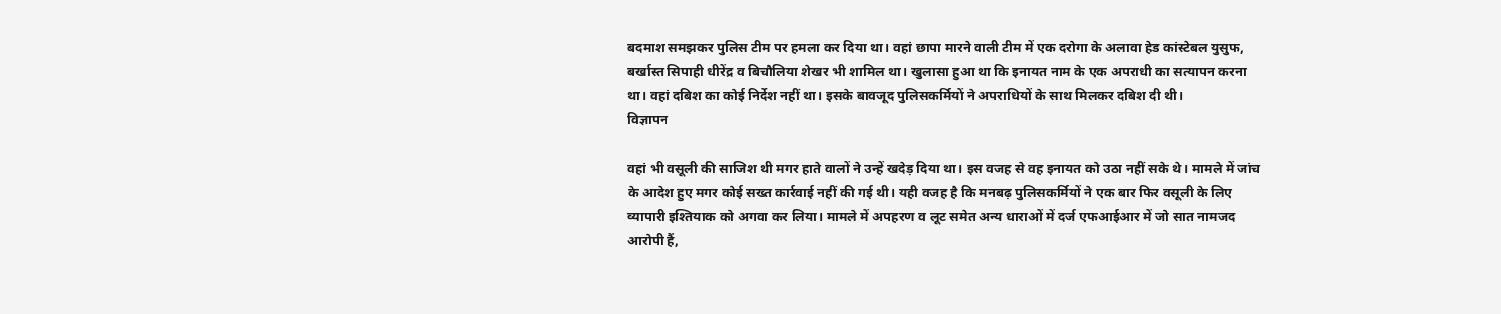बदमाश समझकर पुलिस टीम पर हमला कर दिया था। वहां छापा मारने वाली टीम में एक दरोगा के अलावा हेड कांस्टेबल युसुफ, बर्खास्त सिपाही धीरेंद्र व बिचौलिया शेखर भी शामिल था। खुलासा हुआ था कि इनायत नाम के एक अपराधी का सत्यापन करना था। वहां दबिश का कोई निर्देश नहीं था। इसके बावजूद पुलिसकर्मियों ने अपराधियों के साथ मिलकर दबिश दी थी।
विज्ञापन

वहां भी वसूली की साजिश थी मगर हाते वालों ने उन्हें खदेड़ दिया था। इस वजह से वह इनायत को उठा नहीं सके थे। मामले में जांच के आदेश हुए मगर कोई सख्त कार्रवाई नहीं की गई थी। यही वजह है कि मनबढ़ पुलिसकर्मियों ने एक बार फिर वसूली के लिए व्यापारी इश्तियाक को अगवा कर लिया। मामले में अपहरण व लूट समेत अन्य धाराओं में दर्ज एफआईआर में जो सात नामजद आरोपी हैं,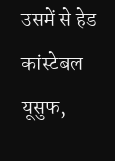उसमें से हेड कांस्टेबल यूसुफ,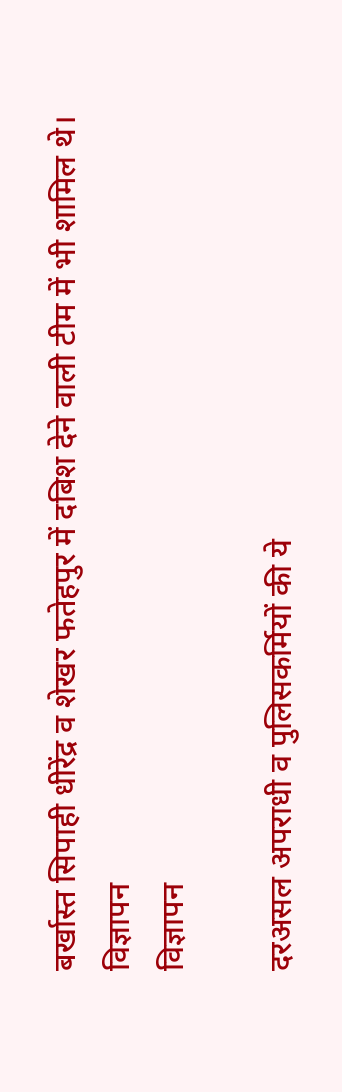बर्खास्त सिपाही धीरेंद्र व शेखर फतेहपुर में दबिश देने वाली टीम में भी शामिल थे।
विज्ञापन
विज्ञापन

दरअसल अपराधी व पुलिसकर्मियों की ये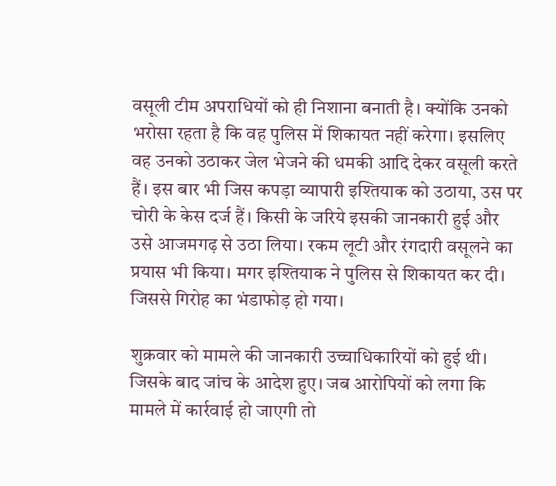वसूली टीम अपराधियों को ही निशाना बनाती है। क्योंकि उनको भरोसा रहता है कि वह पुलिस में शिकायत नहीं करेगा। इसलिए वह उनको उठाकर जेल भेजने की धमकी आदि देकर वसूली करते हैं। इस बार भी जिस कपड़ा व्यापारी इश्तियाक को उठाया, उस पर चोरी के केस दर्ज हैं। किसी के जरिये इसकी जानकारी हुई और उसे आजमगढ़ से उठा लिया। रकम लूटी और रंगदारी वसूलने का प्रयास भी किया। मगर इश्तियाक ने पुलिस से शिकायत कर दी। जिससे गिरोह का भंडाफोड़ हो गया।

शुक्रवार को मामले की जानकारी उच्चाधिकारियों को हुई थी। जिसके बाद जांच के आदेश हुए। जब आरोपियों को लगा कि मामले में कार्रवाई हो जाएगी तो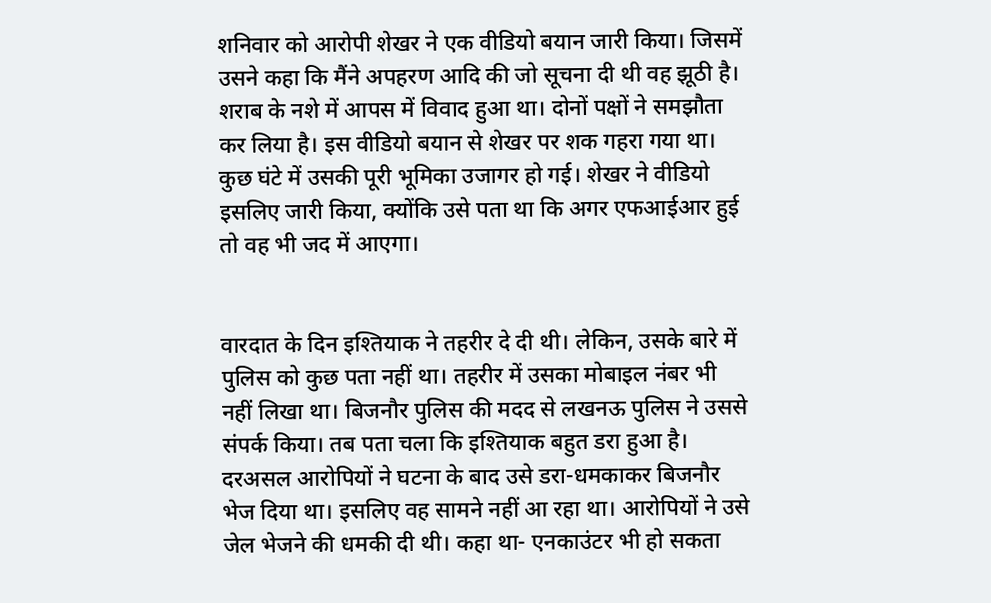शनिवार को आरोपी शेखर ने एक वीडियो बयान जारी किया। जिसमें उसने कहा कि मैंने अपहरण आदि की जो सूचना दी थी वह झूठी है। शराब के नशे में आपस में विवाद हुआ था। दोनों पक्षों ने समझौता कर लिया है। इस वीडियो बयान से शेखर पर शक गहरा गया था। कुछ घंटे में उसकी पूरी भूमिका उजागर हो गई। शेखर ने वीडियो इसलिए जारी किया, क्योंकि उसे पता था कि अगर एफआईआर हुई तो वह भी जद में आएगा।


वारदात के दिन इश्तियाक ने तहरीर दे दी थी। लेकिन, उसके बारे में पुलिस को कुछ पता नहीं था। तहरीर में उसका मोबाइल नंबर भी नहीं लिखा था। बिजनौर पुलिस की मदद से लखनऊ पुलिस ने उससे संपर्क किया। तब पता चला कि इश्तियाक बहुत डरा हुआ है। दरअसल आरोपियों ने घटना के बाद उसे डरा-धमकाकर बिजनौर भेज दिया था। इसलिए वह सामने नहीं आ रहा था। आरोपियों ने उसे जेल भेजने की धमकी दी थी। कहा था- एनकाउंटर भी हो सकता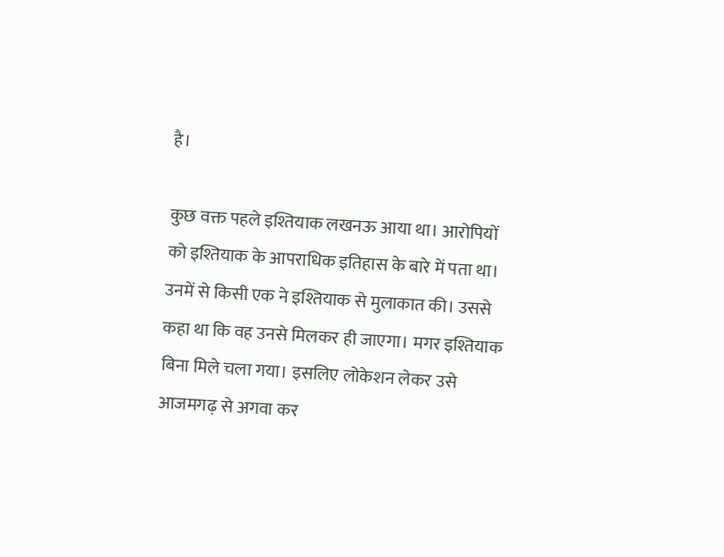है।

कुछ वक्त पहले इश्तियाक लखनऊ आया था। आरोपियों को इश्तियाक के आपराधिक इतिहास के बारे में पता था। उनमें से किसी एक ने इश्तियाक से मुलाकात की। उससे कहा था कि वह उनसे मिलकर ही जाएगा। मगर इश्तियाक बिना मिले चला गया। इसलिए लोकेशन लेकर उसे आजमगढ़ से अगवा कर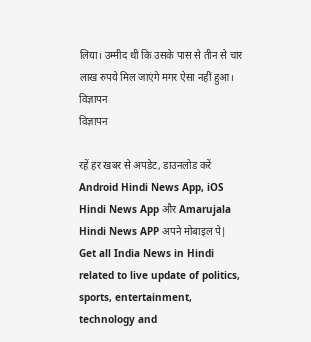लिया। उम्मीद थी कि उसके पास से तीन से चार लाख रुपये मिल जाएंगे मगर ऐसा नहीं हुआ।
विज्ञापन
विज्ञापन

रहें हर खबर से अपडेट, डाउनलोड करें Android Hindi News App, iOS Hindi News App और Amarujala Hindi News APP अपने मोबाइल पे|
Get all India News in Hindi related to live update of politics, sports, entertainment, technology and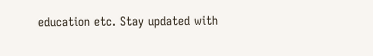education etc. Stay updated with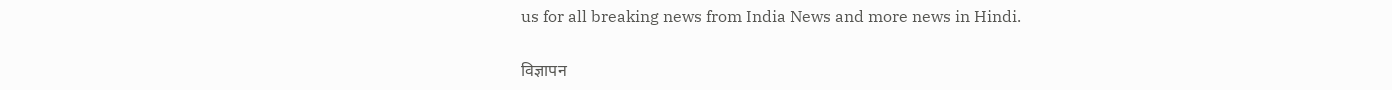us for all breaking news from India News and more news in Hindi.

विज्ञापन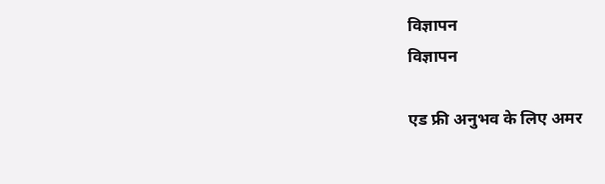विज्ञापन
विज्ञापन

एड फ्री अनुभव के लिए अमर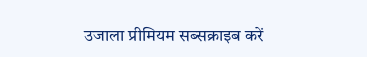उजाला प्रीमियम सब्सक्राइब करें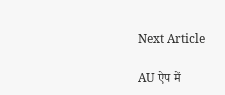Next Article

AU ऐप में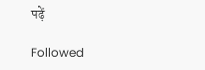पढ़ें

Followed